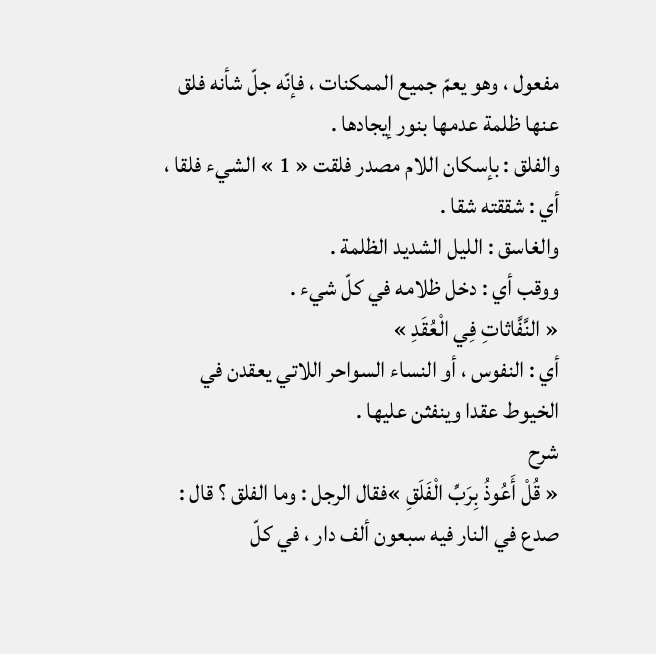مفعول ، وهو يعمّ جميع الممكنات ، فإنّه جلّ شأنه فلق عنها ظلمة عدمها بنور إيجادها .
والفلق : بإسكان اللام مصدر فلقت « 1 » الشيء فلقا ، أي : شققته شقا .
والغاسق : الليل الشديد الظلمة .
ووقب أي : دخل ظلامه في كلّ شيء .
« النَّفَّاثاتِ فِي الْعُقَدِ »
أي : النفوس ، أو النساء السواحر اللاتي يعقدن في الخيوط عقدا وينفثن عليها .
شرح
« قُلْ أَعُوذُ بِرَبِّ الْفَلَقِ »فقال الرجل : وما الفلق ؟ قال : صدع في النار فيه سبعون ألف دار ، في كلّ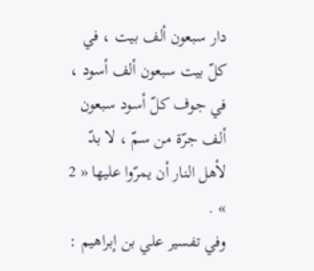دار سبعون ألف بيت ، في كلّ بيت سبعون ألف أسود ، في جوف كلّ أسود سبعون ألف جرّة من سمّ ، لا بدّ لأهل النار أن يمرّوا عليها « 2 » .
وفي تفسير علي بن إبراهيم :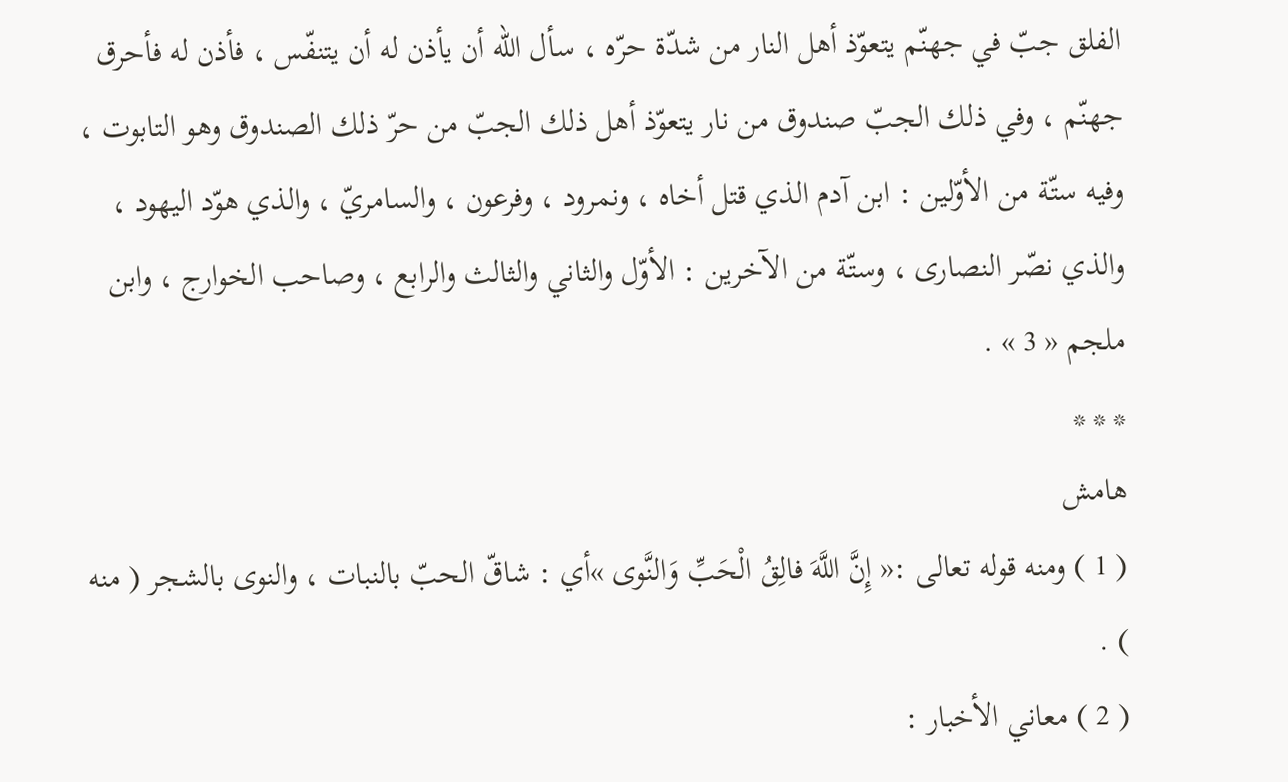الفلق جبّ في جهنّم يتعوّذ أهل النار من شدّة حرّه ، سأل اللّه أن يأذن له أن يتنفّس ، فأذن له فأحرق جهنّم ، وفي ذلك الجبّ صندوق من نار يتعوّذ أهل ذلك الجبّ من حرّ ذلك الصندوق وهو التابوت ، وفيه ستّة من الأوّلين : ابن آدم الذي قتل أخاه ، ونمرود ، وفرعون ، والسامريّ ، والذي هوّد اليهود ، والذي نصّر النصارى ، وستّة من الآخرين : الأوّل والثاني والثالث والرابع ، وصاحب الخوارج ، وابن ملجم « 3 » .
* * *
هامش
( 1 ) ومنه قوله تعالى :« إِنَّ اللَّهَ فالِقُ الْحَبِّ وَالنَّوى »أي : شاقّ الحبّ بالنبات ، والنوى بالشجر ( منه ) .
( 2 ) معاني الأخبار :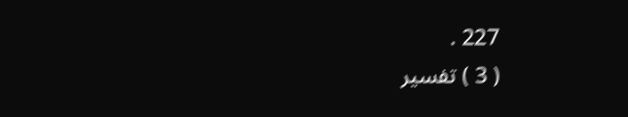227 .
( 3 ) تفسير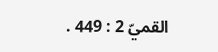القميّ 2 : 449 .